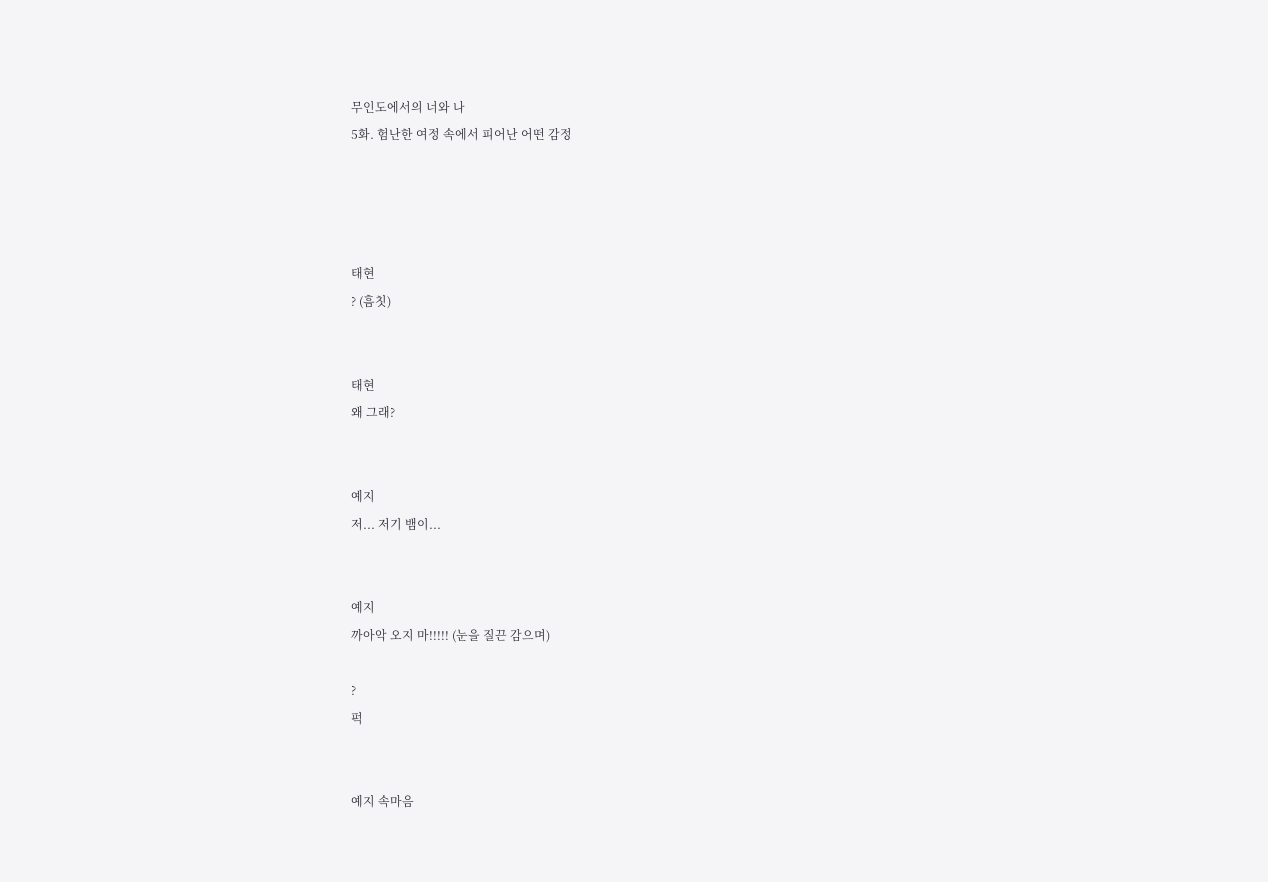무인도에서의 너와 나
5화. 험난한 여정 속에서 피어난 어떤 감정




태현
? (흠칫)


태현
왜 그래?


예지
저... 저기 뱀이...


예지
까아악 오지 마!!!!! (눈을 질끈 감으며)

?
퍽


예지 속마음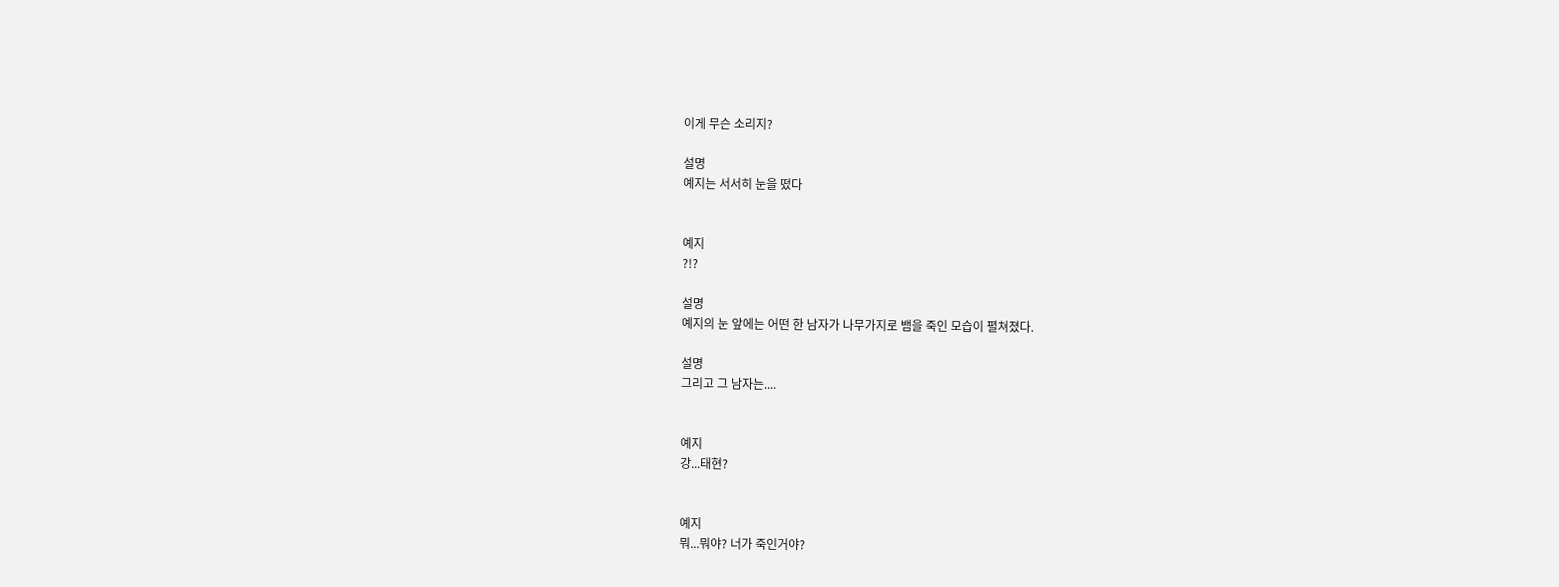이게 무슨 소리지?

설명
예지는 서서히 눈을 떴다


예지
?!?

설명
예지의 눈 앞에는 어떤 한 남자가 나무가지로 뱀을 죽인 모습이 펼쳐졌다.

설명
그리고 그 남자는....


예지
강...태현?


예지
뭐...뭐야? 너가 죽인거야?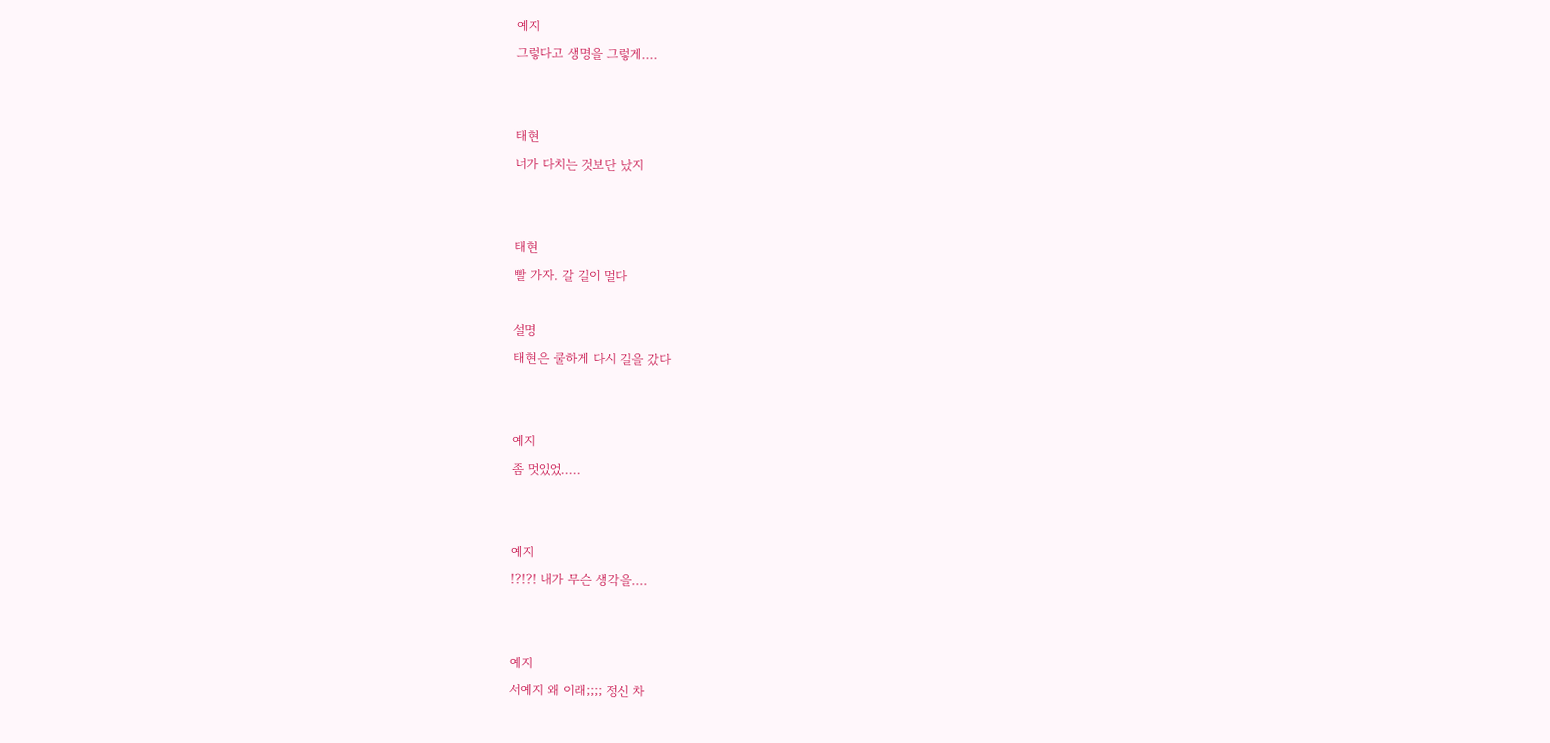예지
그렇다고 생명을 그렇게....


태현
너가 다치는 것보단 났지


태현
빨 가자. 갈 길이 멀다

설명
태현은 쿨하게 다시 길을 갔다


예지
좀 멋있었.....


예지
!?!?! 내가 무슨 생각을....


예지
서예지 왜 이래;;;; 정신 차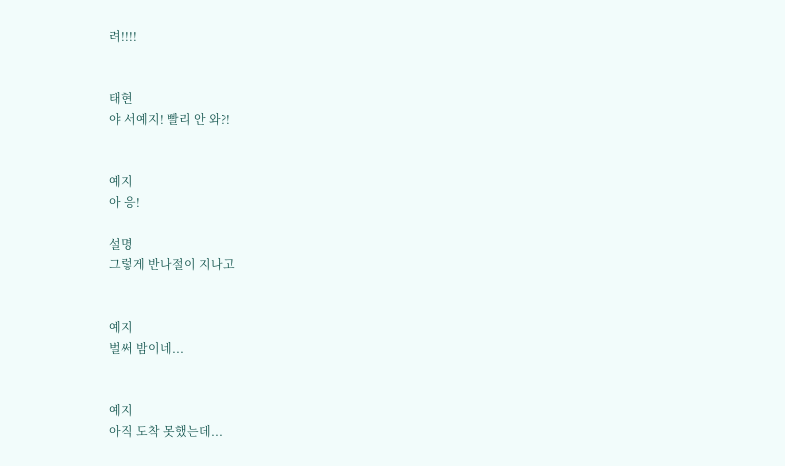려!!!!


태현
야 서예지! 빨리 안 와?!


예지
아 응!

설명
그렇게 반나절이 지나고


예지
벌써 밤이네...


예지
아직 도착 못했는데...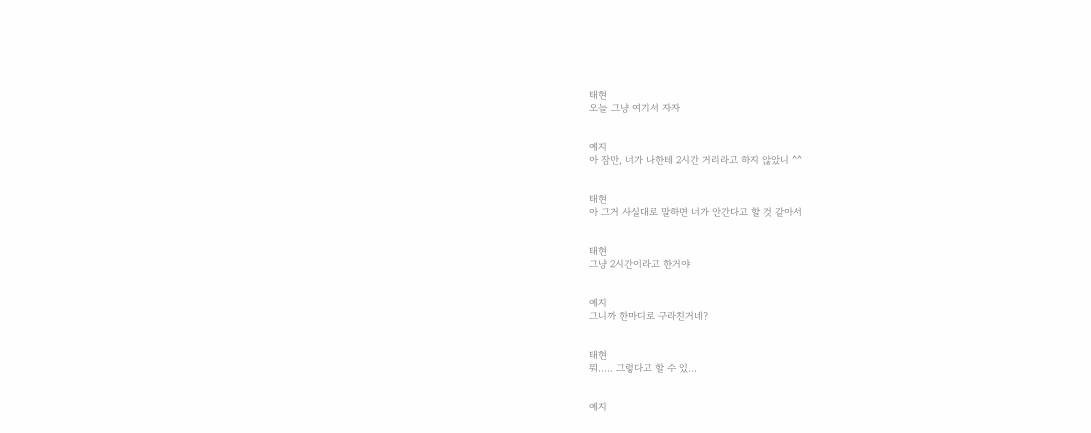태현
오늘 그냥 여기서 자자


예지
아 잠만, 너가 나한테 2시간 거리라고 하지 않았니 ^^


태현
아 그거 사실대로 말하면 너가 안간다고 할 것 같아서


태현
그냥 2시간이라고 한거야


예지
그니까 한마디로 구라친거네?


태현
뭐..... 그렇다고 할 수 있...


예지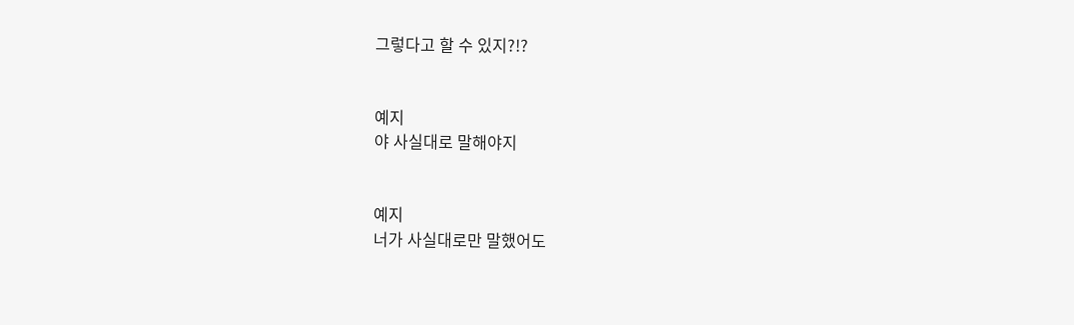그렇다고 할 수 있지?!?


예지
야 사실대로 말해야지


예지
너가 사실대로만 말했어도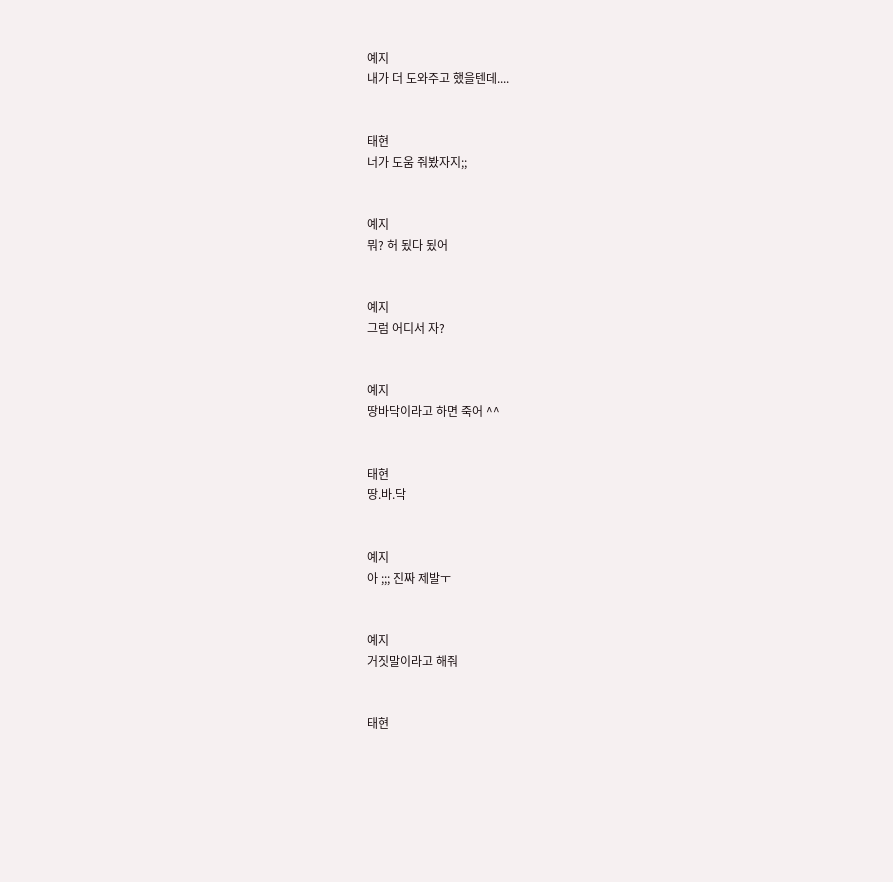예지
내가 더 도와주고 했을텐데....


태현
너가 도움 줘봤자지;;


예지
뭐? 허 됬다 됬어


예지
그럼 어디서 자?


예지
땅바닥이라고 하면 죽어 ^^


태현
땅.바.닥


예지
아 ;;; 진짜 제발ㅜ


예지
거짓말이라고 해줘


태현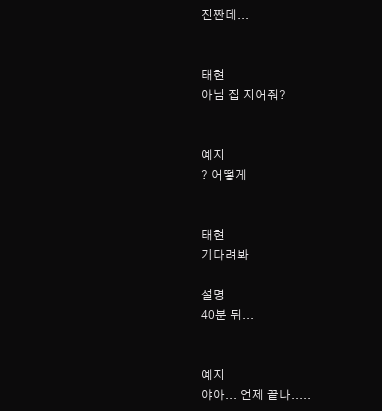진짠데...


태현
아님 집 지어줘?


예지
? 어떻게


태현
기다려봐

설명
40분 뒤...


예지
야아... 언제 끝나.....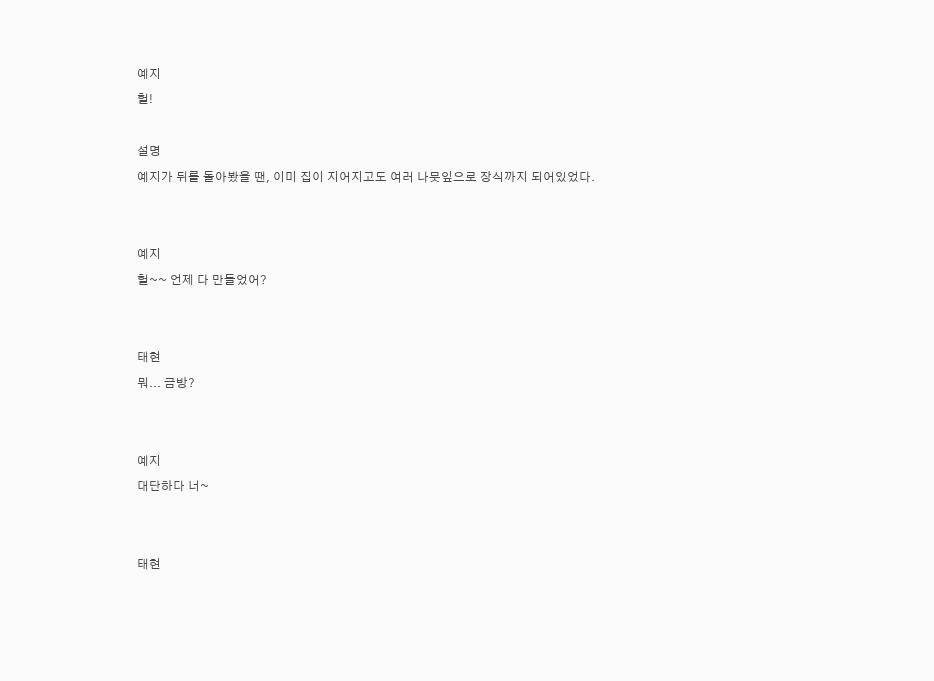예지
헐!

설명
예지가 뒤를 돌아봤을 땐, 이미 집이 지어지고도 여러 나뭇잎으로 장식까지 되어있었다.


예지
헐~~ 언제 다 만들었어?


태현
뭐... 금방?


예지
대단하다 너~


태현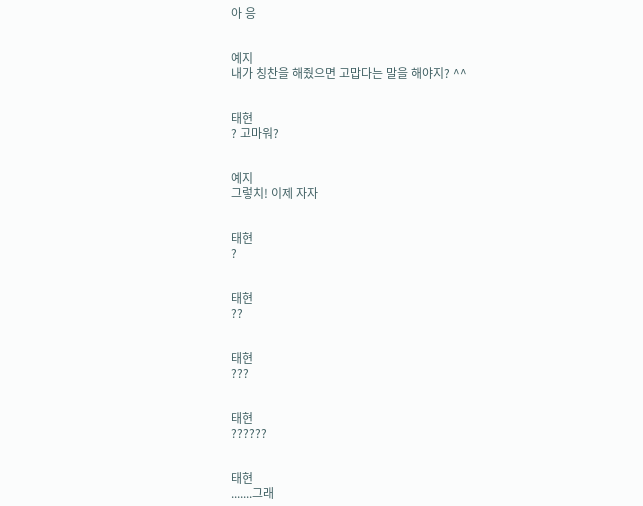아 응


예지
내가 칭찬을 해줬으면 고맙다는 말을 해야지? ^^


태현
? 고마워?


예지
그렇치! 이제 자자


태현
?


태현
??


태현
???


태현
??????


태현
.......그래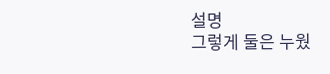설명
그렇게 둘은 누웠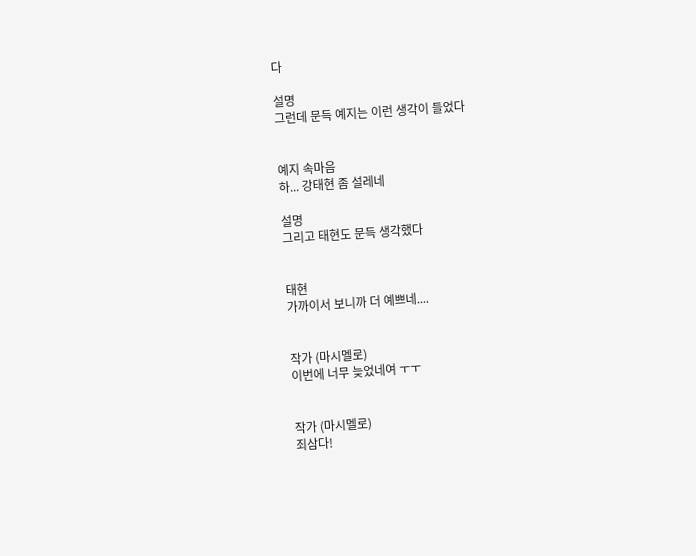다

설명
그런데 문득 예지는 이런 생각이 들었다


예지 속마음
하... 강태현 좀 설레네

설명
그리고 태현도 문득 생각했다


태현
가까이서 보니까 더 예쁘네....


작가 (마시멜로)
이번에 너무 늦었네여 ㅜㅜ


작가 (마시멜로)
죄삼다!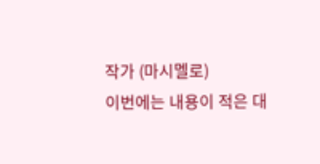작가 (마시멜로)
이번에는 내용이 적은 대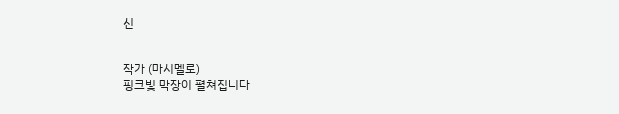신


작가 (마시멜로)
핑크빛 막장이 펼쳐집니다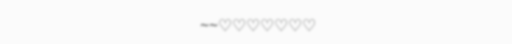~~♡♡♡♡♡♡♡